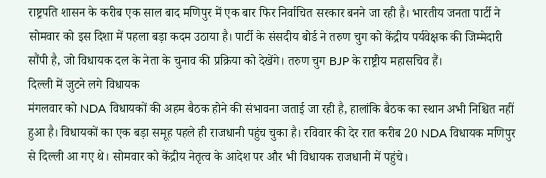राष्ट्रपति शासन के करीब एक साल बाद मणिपुर में एक बार फिर निर्वाचित सरकार बनने जा रही है। भारतीय जनता पार्टी ने सोमवार को इस दिशा में पहला बड़ा कदम उठाया है। पार्टी के संसदीय बोर्ड ने तरुण चुग को केंद्रीय पर्यवेक्षक की जिम्मेदारी सौंपी है, जो विधायक दल के नेता के चुनाव की प्रक्रिया को देखेंगे। तरुण चुग BJP के राष्ट्रीय महासचिव हैं।
दिल्ली में जुटने लगे विधायक
मंगलवार को NDA विधायकों की अहम बैठक होने की संभावना जताई जा रही है, हालांकि बैठक का स्थान अभी निश्चित नहीं हुआ है। विधायकों का एक बड़ा समूह पहले ही राजधानी पहुंच चुका है। रविवार की देर रात करीब 20 NDA विधायक मणिपुर से दिल्ली आ गए थे। सोमवार को केंद्रीय नेतृत्व के आदेश पर और भी विधायक राजधानी में पहुंचे।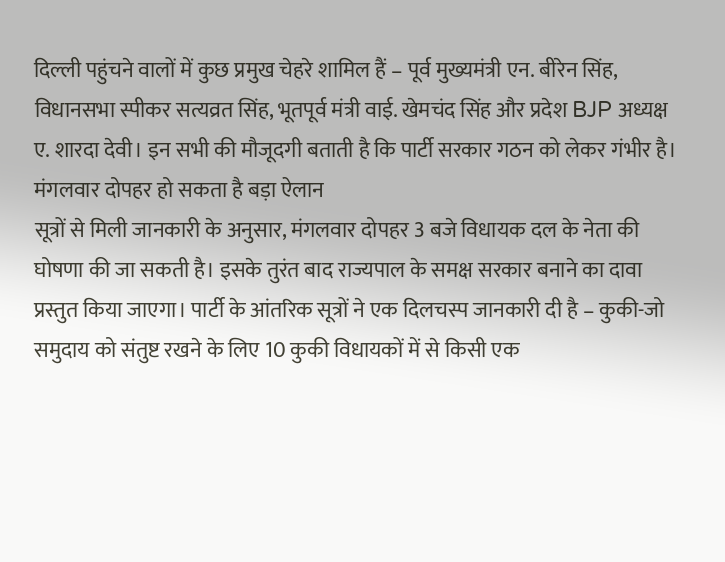दिल्ली पहुंचने वालों में कुछ प्रमुख चेहरे शामिल हैं – पूर्व मुख्यमंत्री एन. बीरेन सिंह, विधानसभा स्पीकर सत्यव्रत सिंह, भूतपूर्व मंत्री वाई. खेमचंद सिंह और प्रदेश BJP अध्यक्ष ए. शारदा देवी। इन सभी की मौजूदगी बताती है कि पार्टी सरकार गठन को लेकर गंभीर है।
मंगलवार दोपहर हो सकता है बड़ा ऐलान
सूत्रों से मिली जानकारी के अनुसार, मंगलवार दोपहर 3 बजे विधायक दल के नेता की घोषणा की जा सकती है। इसके तुरंत बाद राज्यपाल के समक्ष सरकार बनाने का दावा प्रस्तुत किया जाएगा। पार्टी के आंतरिक सूत्रों ने एक दिलचस्प जानकारी दी है – कुकी-जो समुदाय को संतुष्ट रखने के लिए 10 कुकी विधायकों में से किसी एक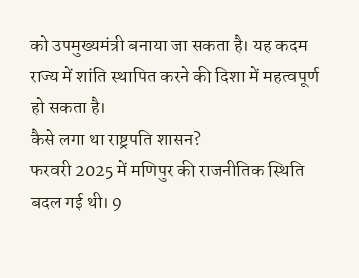को उपमुख्यमंत्री बनाया जा सकता है। यह कदम राज्य में शांति स्थापित करने की दिशा में महत्वपूर्ण हो सकता है।
कैसे लगा था राष्ट्रपति शासन?
फरवरी 2025 में मणिपुर की राजनीतिक स्थिति बदल गई थी। 9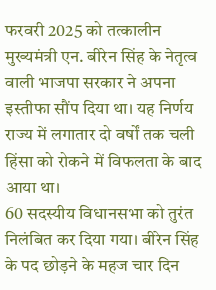फरवरी 2025 को तत्कालीन मुख्यमंत्री एन. बीरेन सिंह के नेतृत्व वाली भाजपा सरकार ने अपना इस्तीफा सौंप दिया था। यह निर्णय राज्य में लगातार दो वर्षों तक चली हिंसा को रोकने में विफलता के बाद आया था।
60 सदस्यीय विधानसभा को तुरंत निलंबित कर दिया गया। बीरेन सिंह के पद छोड़ने के महज चार दिन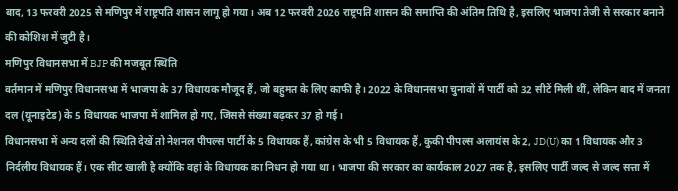बाद, 13 फरवरी 2025 से मणिपुर में राष्ट्रपति शासन लागू हो गया। अब 12 फरवरी 2026 राष्ट्रपति शासन की समाप्ति की अंतिम तिथि है, इसलिए भाजपा तेजी से सरकार बनाने की कोशिश में जुटी है।
मणिपुर विधानसभा में BJP की मजबूत स्थिति
वर्तमान में मणिपुर विधानसभा में भाजपा के 37 विधायक मौजूद हैं, जो बहुमत के लिए काफी है। 2022 के विधानसभा चुनावों में पार्टी को 32 सीटें मिली थीं, लेकिन बाद में जनता दल (यूनाइटेड) के 5 विधायक भाजपा में शामिल हो गए, जिससे संख्या बढ़कर 37 हो गई।
विधानसभा में अन्य दलों की स्थिति देखें तो नेशनल पीपल्स पार्टी के 5 विधायक हैं, कांग्रेस के भी 5 विधायक हैं, कुकी पीपल्स अलायंस के 2, JD(U) का 1 विधायक और 3 निर्दलीय विधायक हैं। एक सीट खाली है क्योंकि वहां के विधायक का निधन हो गया था। भाजपा की सरकार का कार्यकाल 2027 तक है, इसलिए पार्टी जल्द से जल्द सत्ता में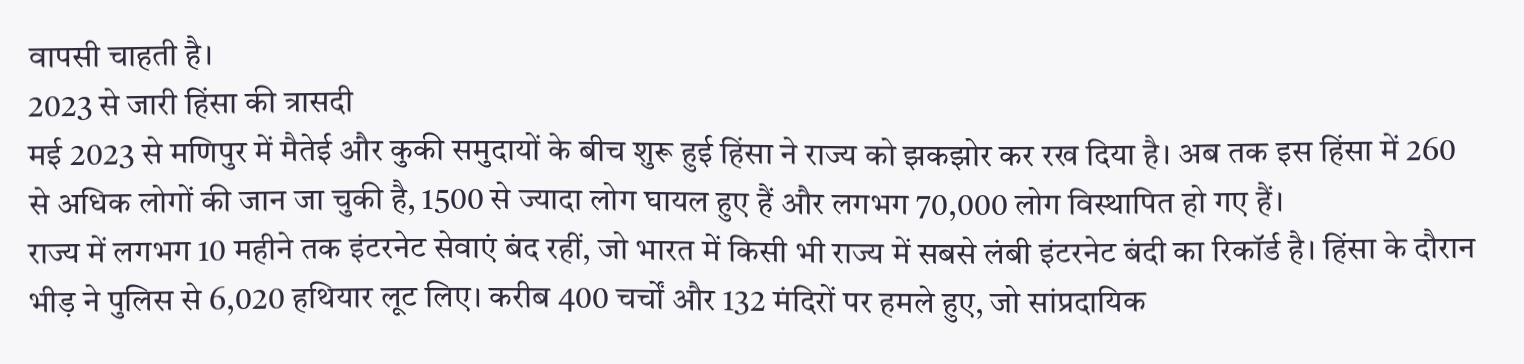वापसी चाहती है।
2023 से जारी हिंसा की त्रासदी
मई 2023 से मणिपुर में मैतेई और कुकी समुदायों के बीच शुरू हुई हिंसा ने राज्य को झकझोर कर रख दिया है। अब तक इस हिंसा में 260 से अधिक लोगों की जान जा चुकी है, 1500 से ज्यादा लोग घायल हुए हैं और लगभग 70,000 लोग विस्थापित हो गए हैं।
राज्य में लगभग 10 महीने तक इंटरनेट सेवाएं बंद रहीं, जो भारत में किसी भी राज्य में सबसे लंबी इंटरनेट बंदी का रिकॉर्ड है। हिंसा के दौरान भीड़ ने पुलिस से 6,020 हथियार लूट लिए। करीब 400 चर्चों और 132 मंदिरों पर हमले हुए, जो सांप्रदायिक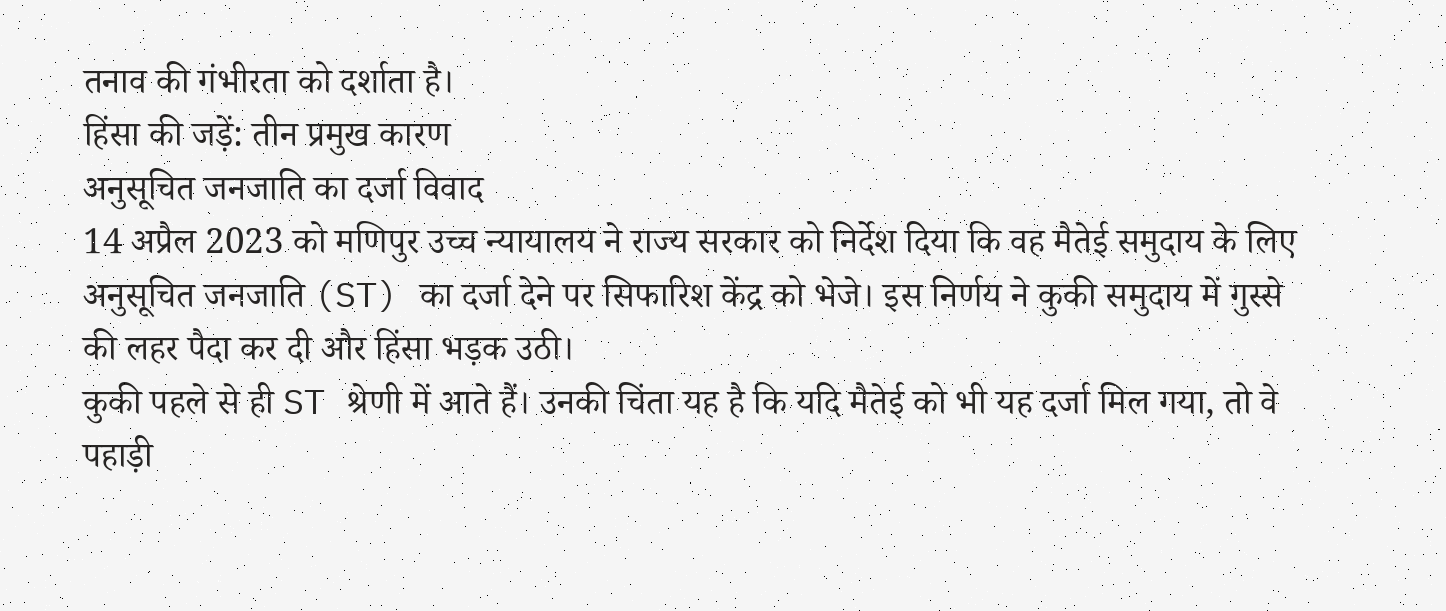तनाव की गंभीरता को दर्शाता है।
हिंसा की जड़ें: तीन प्रमुख कारण
अनुसूचित जनजाति का दर्जा विवाद
14 अप्रैल 2023 को मणिपुर उच्च न्यायालय ने राज्य सरकार को निर्देश दिया कि वह मैतेई समुदाय के लिए अनुसूचित जनजाति (ST) का दर्जा देने पर सिफारिश केंद्र को भेजे। इस निर्णय ने कुकी समुदाय में गुस्से की लहर पैदा कर दी और हिंसा भड़क उठी।
कुकी पहले से ही ST श्रेणी में आते हैं। उनकी चिंता यह है कि यदि मैतेई को भी यह दर्जा मिल गया, तो वे पहाड़ी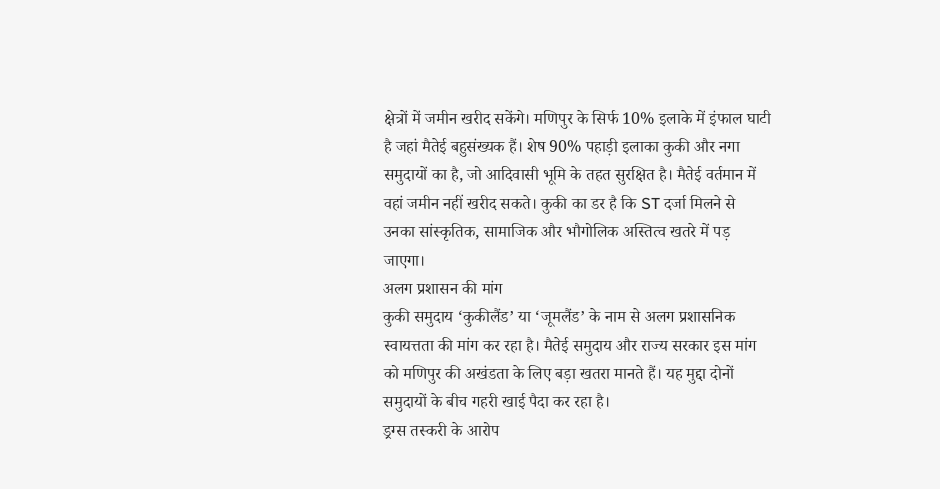क्षेत्रों में जमीन खरीद सकेंगे। मणिपुर के सिर्फ 10% इलाके में इंफाल घाटी है जहां मैतेई बहुसंख्यक हैं। शेष 90% पहाड़ी इलाका कुकी और नगा समुदायों का है, जो आदिवासी भूमि के तहत सुरक्षित है। मैतेई वर्तमान में वहां जमीन नहीं खरीद सकते। कुकी का डर है कि ST दर्जा मिलने से उनका सांस्कृतिक, सामाजिक और भौगोलिक अस्तित्व खतरे में पड़ जाएगा।
अलग प्रशासन की मांग
कुकी समुदाय ‘कुकीलैंड’ या ‘जूमलैंड’ के नाम से अलग प्रशासनिक स्वायत्तता की मांग कर रहा है। मैतेई समुदाय और राज्य सरकार इस मांग को मणिपुर की अखंडता के लिए बड़ा खतरा मानते हैं। यह मुद्दा दोनों समुदायों के बीच गहरी खाई पैदा कर रहा है।
ड्रग्स तस्करी के आरोप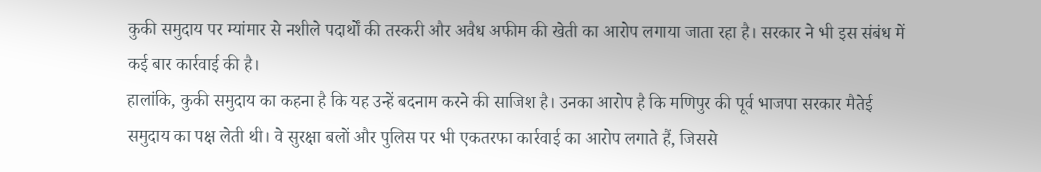कुकी समुदाय पर म्यांमार से नशीले पदार्थों की तस्करी और अवैध अफीम की खेती का आरोप लगाया जाता रहा है। सरकार ने भी इस संबंध में कई बार कार्रवाई की है।
हालांकि, कुकी समुदाय का कहना है कि यह उन्हें बदनाम करने की साजिश है। उनका आरोप है कि मणिपुर की पूर्व भाजपा सरकार मैतेई समुदाय का पक्ष लेती थी। वे सुरक्षा बलों और पुलिस पर भी एकतरफा कार्रवाई का आरोप लगाते हैं, जिससे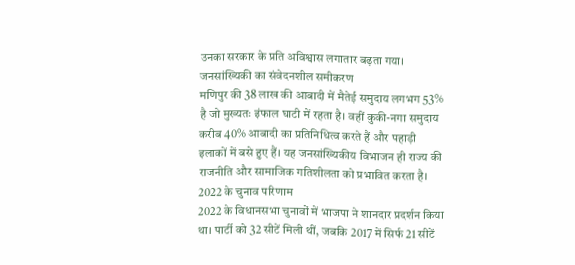उनका सरकार के प्रति अविश्वास लगातार बढ़ता गया।
जनसांख्यिकी का संवेदनशील समीकरण
मणिपुर की 38 लाख की आबादी में मैतेई समुदाय लगभग 53% है जो मुख्यतः इंफाल घाटी में रहता है। वहीं कुकी-नगा समुदाय करीब 40% आबादी का प्रतिनिधित्व करते हैं और पहाड़ी इलाकों में बसे हुए हैं। यह जनसांख्यिकीय विभाजन ही राज्य की राजनीति और सामाजिक गतिशीलता को प्रभावित करता है।
2022 के चुनाव परिणाम
2022 के विधानसभा चुनावों में भाजपा ने शानदार प्रदर्शन किया था। पार्टी को 32 सीटें मिली थीं, जबकि 2017 में सिर्फ 21 सीटें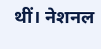थीं। नेशनल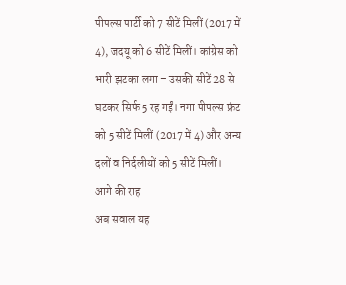पीपल्स पार्टी को 7 सीटें मिलीं (2017 में 4), जदयू को 6 सीटें मिलीं। कांग्रेस को भारी झटका लगा – उसकी सीटें 28 से घटकर सिर्फ 5 रह गईं। नगा पीपल्स फ्रंट को 5 सीटें मिलीं (2017 में 4) और अन्य दलों व निर्दलीयों को 5 सीटें मिलीं।
आगे की राह
अब सवाल यह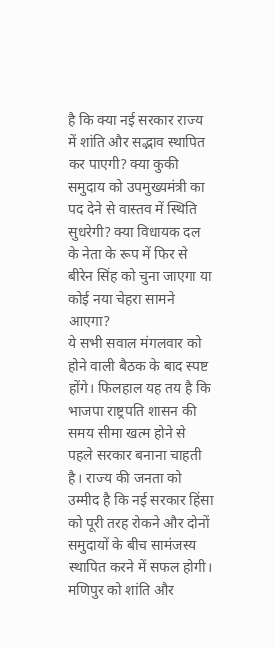है कि क्या नई सरकार राज्य में शांति और सद्भाव स्थापित कर पाएगी? क्या कुकी समुदाय को उपमुख्यमंत्री का पद देने से वास्तव में स्थिति सुधरेगी? क्या विधायक दल के नेता के रूप में फिर से बीरेन सिंह को चुना जाएगा या कोई नया चेहरा सामने आएगा?
ये सभी सवाल मंगलवार को होने वाली बैठक के बाद स्पष्ट होंगे। फिलहाल यह तय है कि भाजपा राष्ट्रपति शासन की समय सीमा खत्म होने से पहले सरकार बनाना चाहती है। राज्य की जनता को उम्मीद है कि नई सरकार हिंसा को पूरी तरह रोकने और दोनों समुदायों के बीच सामंजस्य स्थापित करने में सफल होगी। मणिपुर को शांति और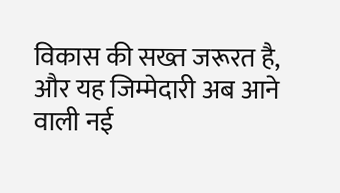विकास की सख्त जरूरत है, और यह जिम्मेदारी अब आने वाली नई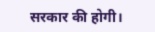सरकार की होगी।